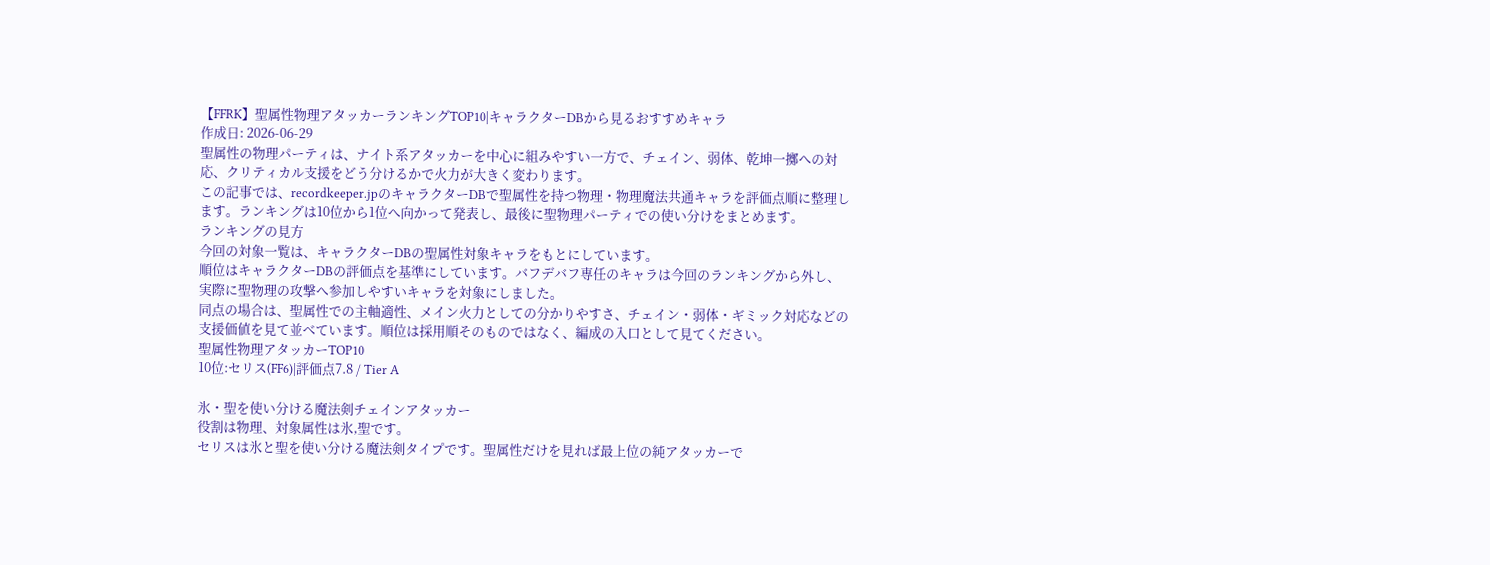【FFRK】聖属性物理アタッカーランキングTOP10|キャラクターDBから見るおすすめキャラ
作成日: 2026-06-29
聖属性の物理パーティは、ナイト系アタッカーを中心に組みやすい一方で、チェイン、弱体、乾坤一擲への対応、クリティカル支援をどう分けるかで火力が大きく変わります。
この記事では、recordkeeper.jpのキャラクターDBで聖属性を持つ物理・物理魔法共通キャラを評価点順に整理します。ランキングは10位から1位へ向かって発表し、最後に聖物理パーティでの使い分けをまとめます。
ランキングの見方
今回の対象一覧は、キャラクターDBの聖属性対象キャラをもとにしています。
順位はキャラクターDBの評価点を基準にしています。バフデバフ専任のキャラは今回のランキングから外し、実際に聖物理の攻撃へ参加しやすいキャラを対象にしました。
同点の場合は、聖属性での主軸適性、メイン火力としての分かりやすさ、チェイン・弱体・ギミック対応などの支援価値を見て並べています。順位は採用順そのものではなく、編成の入口として見てください。
聖属性物理アタッカーTOP10
10位:セリス(FF6)|評価点7.8 / Tier A

氷・聖を使い分ける魔法剣チェインアタッカー
役割は物理、対象属性は氷,聖です。
セリスは氷と聖を使い分ける魔法剣タイプです。聖属性だけを見れば最上位の純アタッカーで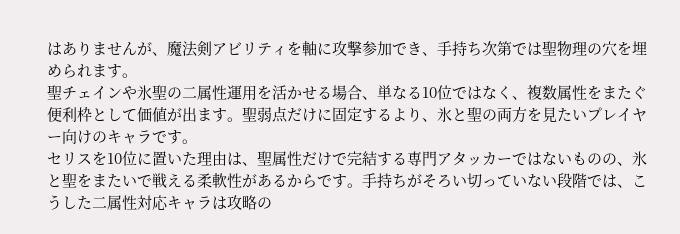はありませんが、魔法剣アビリティを軸に攻撃参加でき、手持ち次第では聖物理の穴を埋められます。
聖チェインや氷聖の二属性運用を活かせる場合、単なる10位ではなく、複数属性をまたぐ便利枠として価値が出ます。聖弱点だけに固定するより、氷と聖の両方を見たいプレイヤー向けのキャラです。
セリスを10位に置いた理由は、聖属性だけで完結する専門アタッカーではないものの、氷と聖をまたいで戦える柔軟性があるからです。手持ちがそろい切っていない段階では、こうした二属性対応キャラは攻略の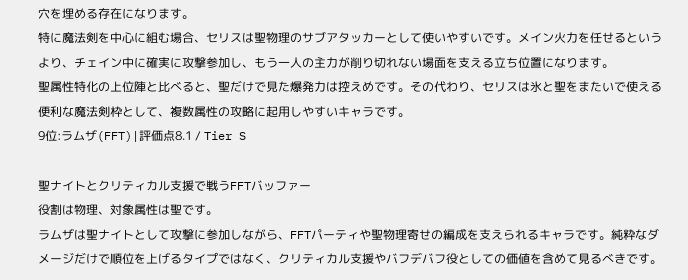穴を埋める存在になります。
特に魔法剣を中心に組む場合、セリスは聖物理のサブアタッカーとして使いやすいです。メイン火力を任せるというより、チェイン中に確実に攻撃参加し、もう一人の主力が削り切れない場面を支える立ち位置になります。
聖属性特化の上位陣と比べると、聖だけで見た爆発力は控えめです。その代わり、セリスは氷と聖をまたいで使える便利な魔法剣枠として、複数属性の攻略に起用しやすいキャラです。
9位:ラムザ(FFT)|評価点8.1 / Tier S

聖ナイトとクリティカル支援で戦うFFTバッファー
役割は物理、対象属性は聖です。
ラムザは聖ナイトとして攻撃に参加しながら、FFTパーティや聖物理寄せの編成を支えられるキャラです。純粋なダメージだけで順位を上げるタイプではなく、クリティカル支援やバフデバフ役としての価値を含めて見るべきです。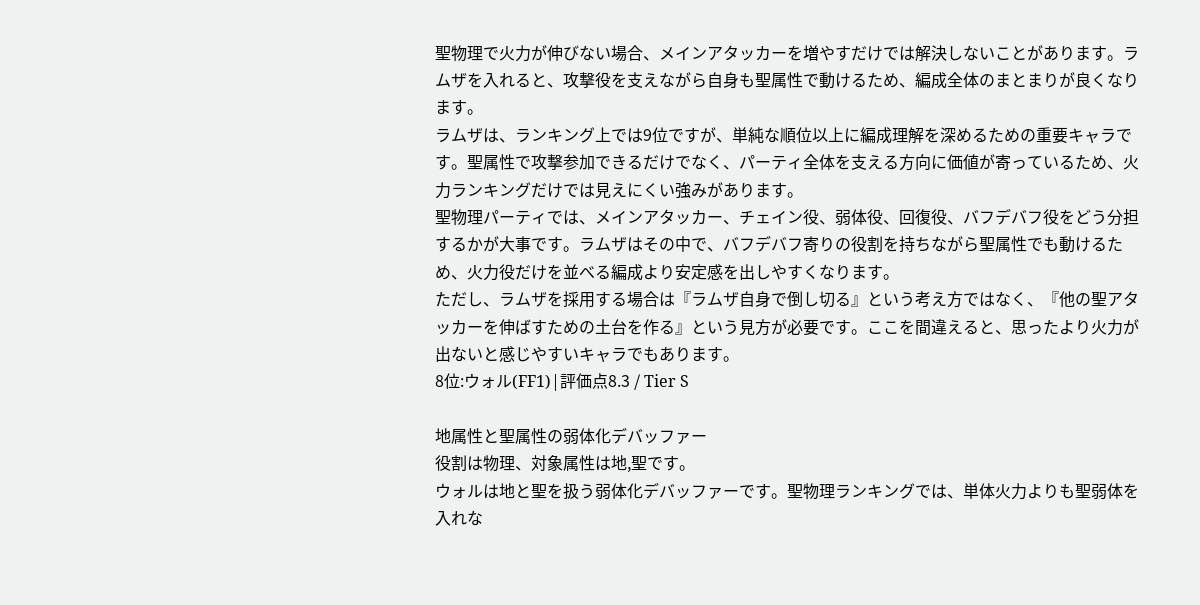聖物理で火力が伸びない場合、メインアタッカーを増やすだけでは解決しないことがあります。ラムザを入れると、攻撃役を支えながら自身も聖属性で動けるため、編成全体のまとまりが良くなります。
ラムザは、ランキング上では9位ですが、単純な順位以上に編成理解を深めるための重要キャラです。聖属性で攻撃参加できるだけでなく、パーティ全体を支える方向に価値が寄っているため、火力ランキングだけでは見えにくい強みがあります。
聖物理パーティでは、メインアタッカー、チェイン役、弱体役、回復役、バフデバフ役をどう分担するかが大事です。ラムザはその中で、バフデバフ寄りの役割を持ちながら聖属性でも動けるため、火力役だけを並べる編成より安定感を出しやすくなります。
ただし、ラムザを採用する場合は『ラムザ自身で倒し切る』という考え方ではなく、『他の聖アタッカーを伸ばすための土台を作る』という見方が必要です。ここを間違えると、思ったより火力が出ないと感じやすいキャラでもあります。
8位:ウォル(FF1)|評価点8.3 / Tier S

地属性と聖属性の弱体化デバッファー
役割は物理、対象属性は地,聖です。
ウォルは地と聖を扱う弱体化デバッファーです。聖物理ランキングでは、単体火力よりも聖弱体を入れな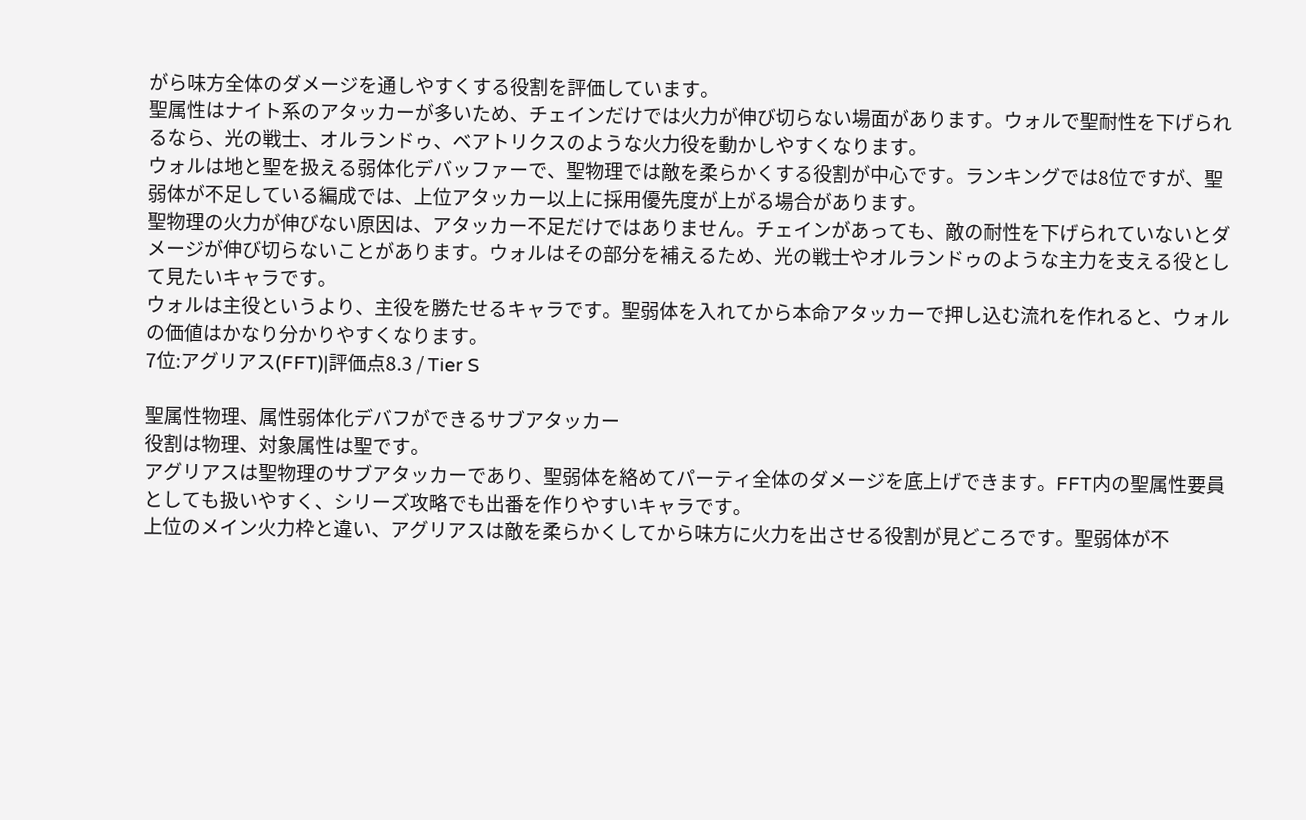がら味方全体のダメージを通しやすくする役割を評価しています。
聖属性はナイト系のアタッカーが多いため、チェインだけでは火力が伸び切らない場面があります。ウォルで聖耐性を下げられるなら、光の戦士、オルランドゥ、ベアトリクスのような火力役を動かしやすくなります。
ウォルは地と聖を扱える弱体化デバッファーで、聖物理では敵を柔らかくする役割が中心です。ランキングでは8位ですが、聖弱体が不足している編成では、上位アタッカー以上に採用優先度が上がる場合があります。
聖物理の火力が伸びない原因は、アタッカー不足だけではありません。チェインがあっても、敵の耐性を下げられていないとダメージが伸び切らないことがあります。ウォルはその部分を補えるため、光の戦士やオルランドゥのような主力を支える役として見たいキャラです。
ウォルは主役というより、主役を勝たせるキャラです。聖弱体を入れてから本命アタッカーで押し込む流れを作れると、ウォルの価値はかなり分かりやすくなります。
7位:アグリアス(FFT)|評価点8.3 / Tier S

聖属性物理、属性弱体化デバフができるサブアタッカー
役割は物理、対象属性は聖です。
アグリアスは聖物理のサブアタッカーであり、聖弱体を絡めてパーティ全体のダメージを底上げできます。FFT内の聖属性要員としても扱いやすく、シリーズ攻略でも出番を作りやすいキャラです。
上位のメイン火力枠と違い、アグリアスは敵を柔らかくしてから味方に火力を出させる役割が見どころです。聖弱体が不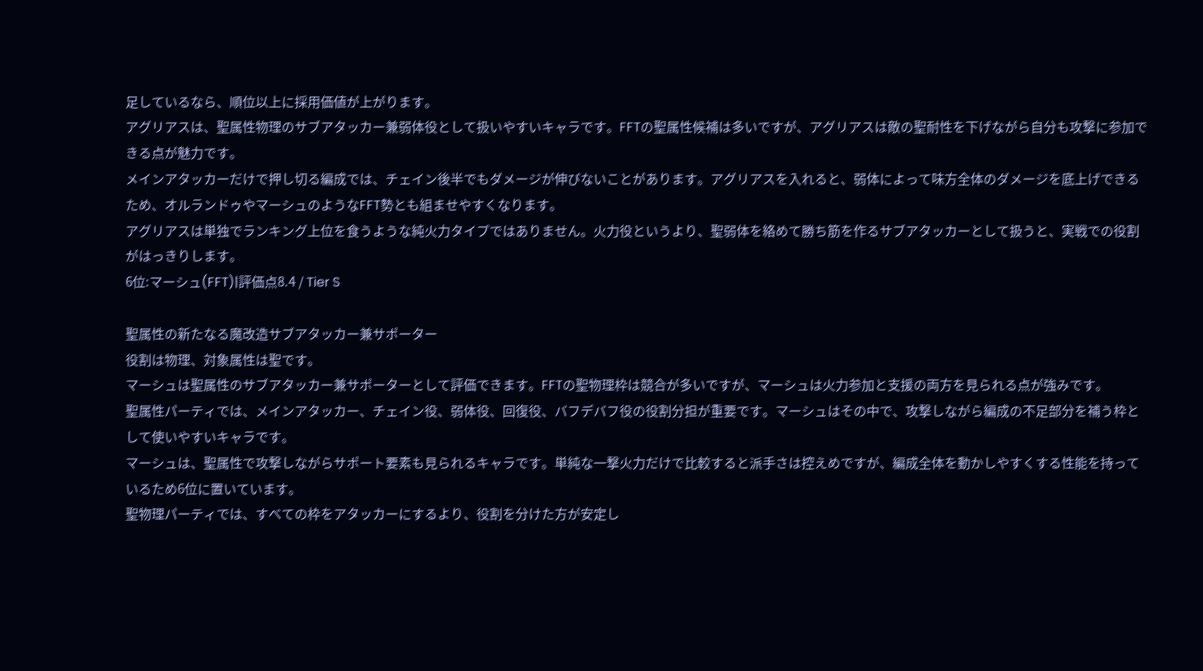足しているなら、順位以上に採用価値が上がります。
アグリアスは、聖属性物理のサブアタッカー兼弱体役として扱いやすいキャラです。FFTの聖属性候補は多いですが、アグリアスは敵の聖耐性を下げながら自分も攻撃に参加できる点が魅力です。
メインアタッカーだけで押し切る編成では、チェイン後半でもダメージが伸びないことがあります。アグリアスを入れると、弱体によって味方全体のダメージを底上げできるため、オルランドゥやマーシュのようなFFT勢とも組ませやすくなります。
アグリアスは単独でランキング上位を食うような純火力タイプではありません。火力役というより、聖弱体を絡めて勝ち筋を作るサブアタッカーとして扱うと、実戦での役割がはっきりします。
6位:マーシュ(FFT)|評価点8.4 / Tier S

聖属性の新たなる魔改造サブアタッカー兼サポーター
役割は物理、対象属性は聖です。
マーシュは聖属性のサブアタッカー兼サポーターとして評価できます。FFTの聖物理枠は競合が多いですが、マーシュは火力参加と支援の両方を見られる点が強みです。
聖属性パーティでは、メインアタッカー、チェイン役、弱体役、回復役、バフデバフ役の役割分担が重要です。マーシュはその中で、攻撃しながら編成の不足部分を補う枠として使いやすいキャラです。
マーシュは、聖属性で攻撃しながらサポート要素も見られるキャラです。単純な一撃火力だけで比較すると派手さは控えめですが、編成全体を動かしやすくする性能を持っているため6位に置いています。
聖物理パーティでは、すべての枠をアタッカーにするより、役割を分けた方が安定し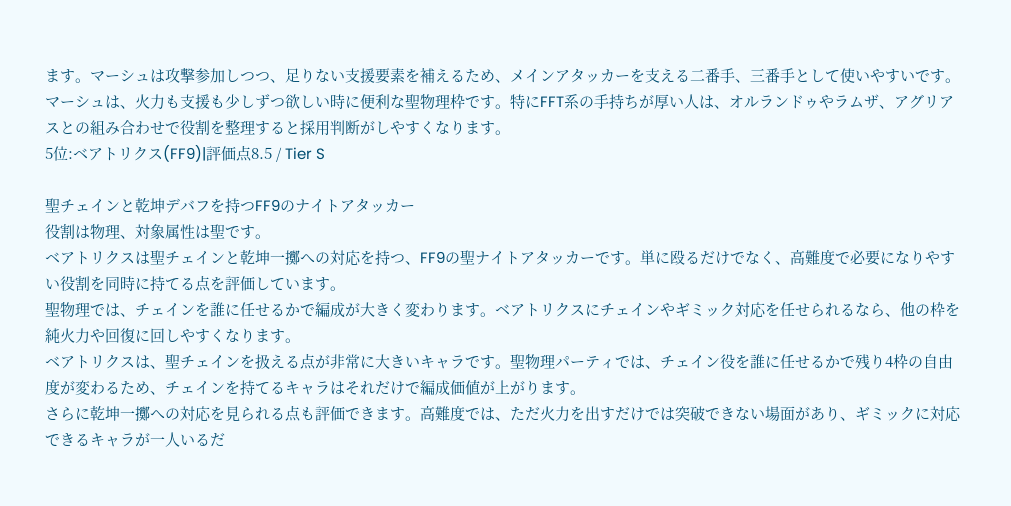ます。マーシュは攻撃参加しつつ、足りない支援要素を補えるため、メインアタッカーを支える二番手、三番手として使いやすいです。
マーシュは、火力も支援も少しずつ欲しい時に便利な聖物理枠です。特にFFT系の手持ちが厚い人は、オルランドゥやラムザ、アグリアスとの組み合わせで役割を整理すると採用判断がしやすくなります。
5位:ベアトリクス(FF9)|評価点8.5 / Tier S

聖チェインと乾坤デバフを持つFF9のナイトアタッカー
役割は物理、対象属性は聖です。
ベアトリクスは聖チェインと乾坤一擲への対応を持つ、FF9の聖ナイトアタッカーです。単に殴るだけでなく、高難度で必要になりやすい役割を同時に持てる点を評価しています。
聖物理では、チェインを誰に任せるかで編成が大きく変わります。ベアトリクスにチェインやギミック対応を任せられるなら、他の枠を純火力や回復に回しやすくなります。
ベアトリクスは、聖チェインを扱える点が非常に大きいキャラです。聖物理パーティでは、チェイン役を誰に任せるかで残り4枠の自由度が変わるため、チェインを持てるキャラはそれだけで編成価値が上がります。
さらに乾坤一擲への対応を見られる点も評価できます。高難度では、ただ火力を出すだけでは突破できない場面があり、ギミックに対応できるキャラが一人いるだ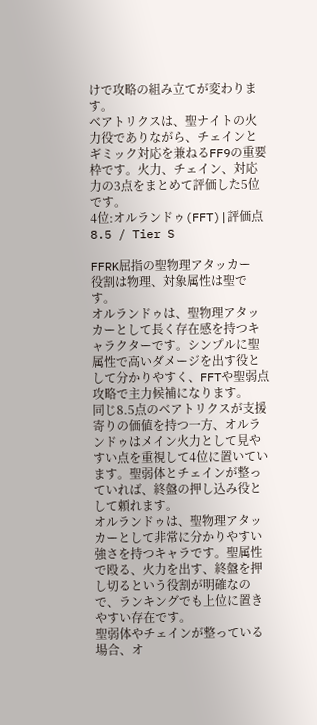けで攻略の組み立てが変わります。
ベアトリクスは、聖ナイトの火力役でありながら、チェインとギミック対応を兼ねるFF9の重要枠です。火力、チェイン、対応力の3点をまとめて評価した5位です。
4位:オルランドゥ(FFT)|評価点8.5 / Tier S

FFRK屈指の聖物理アタッカー
役割は物理、対象属性は聖です。
オルランドゥは、聖物理アタッカーとして長く存在感を持つキャラクターです。シンプルに聖属性で高いダメージを出す役として分かりやすく、FFTや聖弱点攻略で主力候補になります。
同じ8.5点のベアトリクスが支援寄りの価値を持つ一方、オルランドゥはメイン火力として見やすい点を重視して4位に置いています。聖弱体とチェインが整っていれば、終盤の押し込み役として頼れます。
オルランドゥは、聖物理アタッカーとして非常に分かりやすい強さを持つキャラです。聖属性で殴る、火力を出す、終盤を押し切るという役割が明確なので、ランキングでも上位に置きやすい存在です。
聖弱体やチェインが整っている場合、オ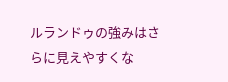ルランドゥの強みはさらに見えやすくな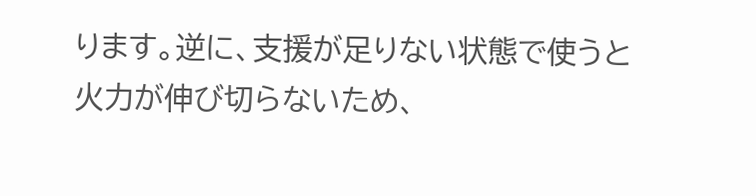ります。逆に、支援が足りない状態で使うと火力が伸び切らないため、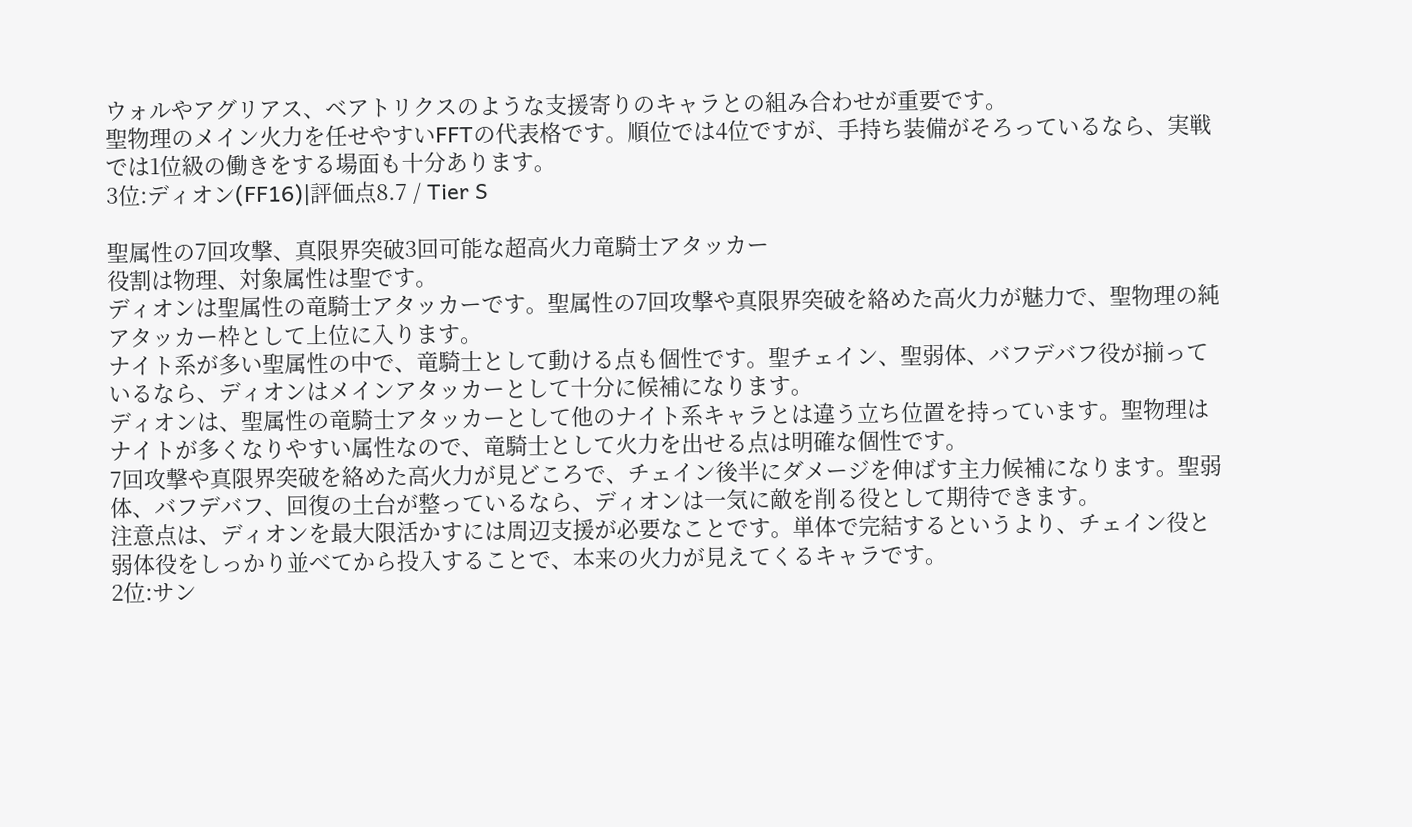ウォルやアグリアス、ベアトリクスのような支援寄りのキャラとの組み合わせが重要です。
聖物理のメイン火力を任せやすいFFTの代表格です。順位では4位ですが、手持ち装備がそろっているなら、実戦では1位級の働きをする場面も十分あります。
3位:ディオン(FF16)|評価点8.7 / Tier S

聖属性の7回攻撃、真限界突破3回可能な超高火力竜騎士アタッカー
役割は物理、対象属性は聖です。
ディオンは聖属性の竜騎士アタッカーです。聖属性の7回攻撃や真限界突破を絡めた高火力が魅力で、聖物理の純アタッカー枠として上位に入ります。
ナイト系が多い聖属性の中で、竜騎士として動ける点も個性です。聖チェイン、聖弱体、バフデバフ役が揃っているなら、ディオンはメインアタッカーとして十分に候補になります。
ディオンは、聖属性の竜騎士アタッカーとして他のナイト系キャラとは違う立ち位置を持っています。聖物理はナイトが多くなりやすい属性なので、竜騎士として火力を出せる点は明確な個性です。
7回攻撃や真限界突破を絡めた高火力が見どころで、チェイン後半にダメージを伸ばす主力候補になります。聖弱体、バフデバフ、回復の土台が整っているなら、ディオンは一気に敵を削る役として期待できます。
注意点は、ディオンを最大限活かすには周辺支援が必要なことです。単体で完結するというより、チェイン役と弱体役をしっかり並べてから投入することで、本来の火力が見えてくるキャラです。
2位:サン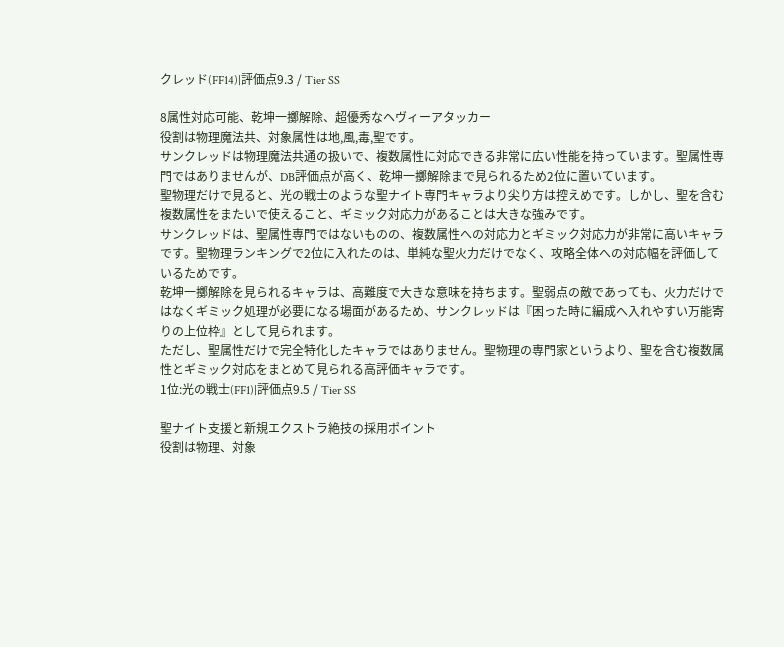クレッド(FF14)|評価点9.3 / Tier SS

8属性対応可能、乾坤一擲解除、超優秀なヘヴィーアタッカー
役割は物理魔法共、対象属性は地,風,毒,聖です。
サンクレッドは物理魔法共通の扱いで、複数属性に対応できる非常に広い性能を持っています。聖属性専門ではありませんが、DB評価点が高く、乾坤一擲解除まで見られるため2位に置いています。
聖物理だけで見ると、光の戦士のような聖ナイト専門キャラより尖り方は控えめです。しかし、聖を含む複数属性をまたいで使えること、ギミック対応力があることは大きな強みです。
サンクレッドは、聖属性専門ではないものの、複数属性への対応力とギミック対応力が非常に高いキャラです。聖物理ランキングで2位に入れたのは、単純な聖火力だけでなく、攻略全体への対応幅を評価しているためです。
乾坤一擲解除を見られるキャラは、高難度で大きな意味を持ちます。聖弱点の敵であっても、火力だけではなくギミック処理が必要になる場面があるため、サンクレッドは『困った時に編成へ入れやすい万能寄りの上位枠』として見られます。
ただし、聖属性だけで完全特化したキャラではありません。聖物理の専門家というより、聖を含む複数属性とギミック対応をまとめて見られる高評価キャラです。
1位:光の戦士(FF1)|評価点9.5 / Tier SS

聖ナイト支援と新規エクストラ絶技の採用ポイント
役割は物理、対象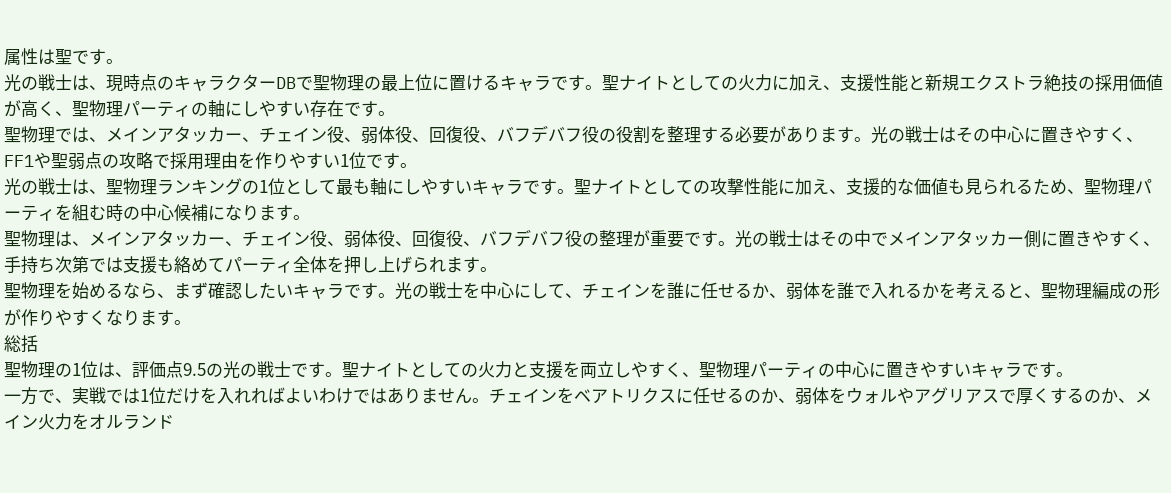属性は聖です。
光の戦士は、現時点のキャラクターDBで聖物理の最上位に置けるキャラです。聖ナイトとしての火力に加え、支援性能と新規エクストラ絶技の採用価値が高く、聖物理パーティの軸にしやすい存在です。
聖物理では、メインアタッカー、チェイン役、弱体役、回復役、バフデバフ役の役割を整理する必要があります。光の戦士はその中心に置きやすく、FF1や聖弱点の攻略で採用理由を作りやすい1位です。
光の戦士は、聖物理ランキングの1位として最も軸にしやすいキャラです。聖ナイトとしての攻撃性能に加え、支援的な価値も見られるため、聖物理パーティを組む時の中心候補になります。
聖物理は、メインアタッカー、チェイン役、弱体役、回復役、バフデバフ役の整理が重要です。光の戦士はその中でメインアタッカー側に置きやすく、手持ち次第では支援も絡めてパーティ全体を押し上げられます。
聖物理を始めるなら、まず確認したいキャラです。光の戦士を中心にして、チェインを誰に任せるか、弱体を誰で入れるかを考えると、聖物理編成の形が作りやすくなります。
総括
聖物理の1位は、評価点9.5の光の戦士です。聖ナイトとしての火力と支援を両立しやすく、聖物理パーティの中心に置きやすいキャラです。
一方で、実戦では1位だけを入れればよいわけではありません。チェインをベアトリクスに任せるのか、弱体をウォルやアグリアスで厚くするのか、メイン火力をオルランド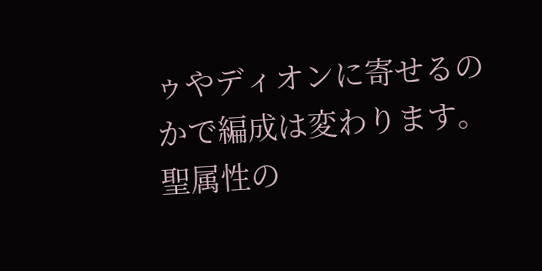ゥやディオンに寄せるのかで編成は変わります。
聖属性の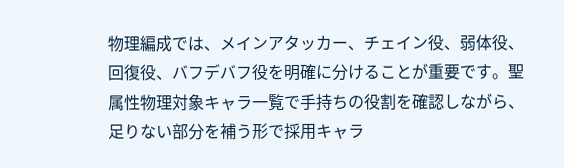物理編成では、メインアタッカー、チェイン役、弱体役、回復役、バフデバフ役を明確に分けることが重要です。聖属性物理対象キャラ一覧で手持ちの役割を確認しながら、足りない部分を補う形で採用キャラ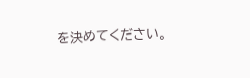を決めてください。